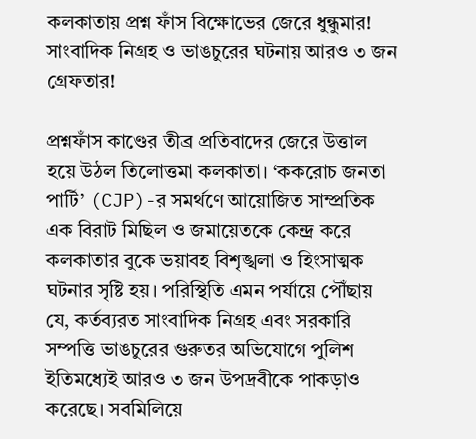কলকাতায় প্রশ্ন ফাঁস বিক্ষোভের জেরে ধুন্ধুমার! সাংবাদিক নিগ্রহ ও ভাঙচুরের ঘটনায় আরও ৩ জন গ্রেফতার!

প্রশ্নফাঁস কাণ্ডের তীব্র প্রতিবাদের জেরে উত্তাল হয়ে উঠল তিলোত্তমা কলকাতা। ‘ককরোচ জনতা পার্টি’ (CJP)-র সমর্থণে আয়োজিত সাম্প্রতিক এক বিরাট মিছিল ও জমায়েতকে কেন্দ্র করে কলকাতার বুকে ভয়াবহ বিশৃঙ্খলা ও হিংসাত্মক ঘটনার সৃষ্টি হয়। পরিস্থিতি এমন পর্যায়ে পৌঁছায় যে, কর্তব্যরত সাংবাদিক নিগ্রহ এবং সরকারি সম্পত্তি ভাঙচুরের গুরুতর অভিযোগে পুলিশ ইতিমধ্যেই আরও ৩ জন উপদ্রবীকে পাকড়াও করেছে। সবমিলিয়ে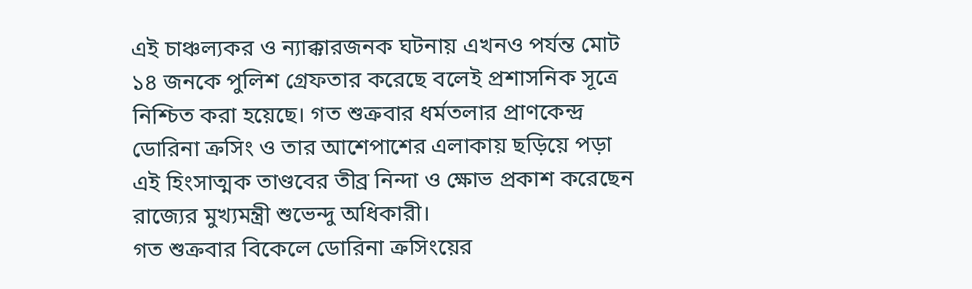এই চাঞ্চল্যকর ও ন্যাক্কারজনক ঘটনায় এখনও পর্যন্ত মোট ১৪ জনকে পুলিশ গ্রেফতার করেছে বলেই প্রশাসনিক সূত্রে নিশ্চিত করা হয়েছে। গত শুক্রবার ধর্মতলার প্রাণকেন্দ্র ডোরিনা ক্রসিং ও তার আশেপাশের এলাকায় ছড়িয়ে পড়া এই হিংসাত্মক তাণ্ডবের তীব্র নিন্দা ও ক্ষোভ প্রকাশ করেছেন রাজ্যের মুখ্যমন্ত্রী শুভেন্দু অধিকারী।
গত শুক্রবার বিকেলে ডোরিনা ক্রসিংয়ের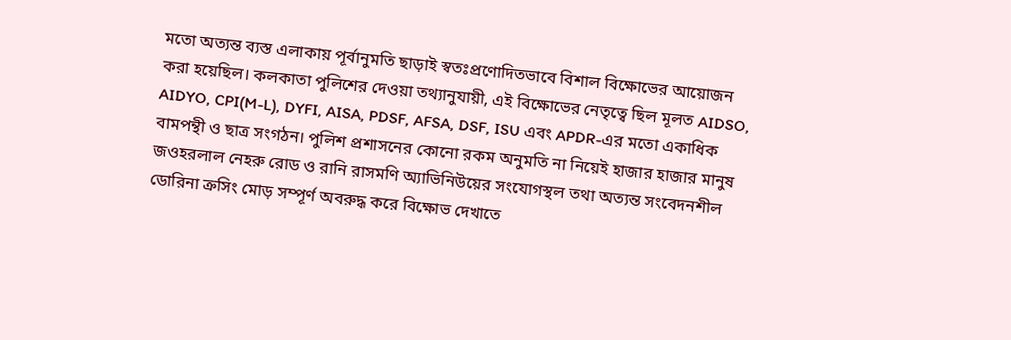মতো অত্যন্ত ব্যস্ত এলাকায় পূর্বানুমতি ছাড়াই স্বতঃপ্রণোদিতভাবে বিশাল বিক্ষোভের আয়োজন করা হয়েছিল। কলকাতা পুলিশের দেওয়া তথ্যানুযায়ী, এই বিক্ষোভের নেতৃত্বে ছিল মূলত AIDSO, AIDYO, CPI(M-L), DYFI, AISA, PDSF, AFSA, DSF, ISU এবং APDR-এর মতো একাধিক বামপন্থী ও ছাত্র সংগঠন। পুলিশ প্রশাসনের কোনো রকম অনুমতি না নিয়েই হাজার হাজার মানুষ জওহরলাল নেহরু রোড ও রানি রাসমণি অ্যাভিনিউয়ের সংযোগস্থল তথা অত্যন্ত সংবেদনশীল ডোরিনা ক্রসিং মোড় সম্পূর্ণ অবরুদ্ধ করে বিক্ষোভ দেখাতে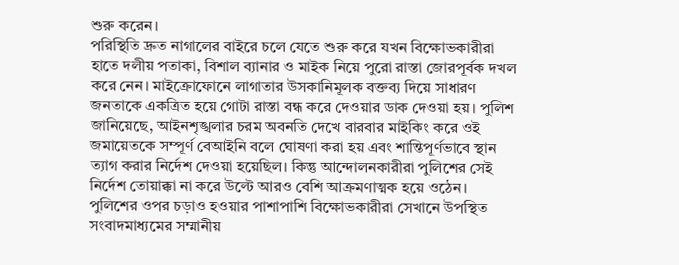শুরু করেন।
পরিস্থিতি দ্রুত নাগালের বাইরে চলে যেতে শুরু করে যখন বিক্ষোভকারীরা হাতে দলীয় পতাকা, বিশাল ব্যানার ও মাইক নিয়ে পুরো রাস্তা জোরপূর্বক দখল করে নেন। মাইক্রোফোনে লাগাতার উসকানিমূলক বক্তব্য দিয়ে সাধারণ জনতাকে একত্রিত হয়ে গোটা রাস্তা বন্ধ করে দেওয়ার ডাক দেওয়া হয়। পুলিশ জানিয়েছে, আইনশৃঙ্খলার চরম অবনতি দেখে বারবার মাইকিং করে ওই জমায়েতকে সম্পূর্ণ বেআইনি বলে ঘোষণা করা হয় এবং শান্তিপূর্ণভাবে স্থান ত্যাগ করার নির্দেশ দেওয়া হয়েছিল। কিন্তু আন্দোলনকারীরা পুলিশের সেই নির্দেশ তোয়াক্কা না করে উল্টে আরও বেশি আক্রমণাত্মক হয়ে ওঠেন।
পুলিশের ওপর চড়াও হওয়ার পাশাপাশি বিক্ষোভকারীরা সেখানে উপস্থিত সংবাদমাধ্যমের সম্মানীয়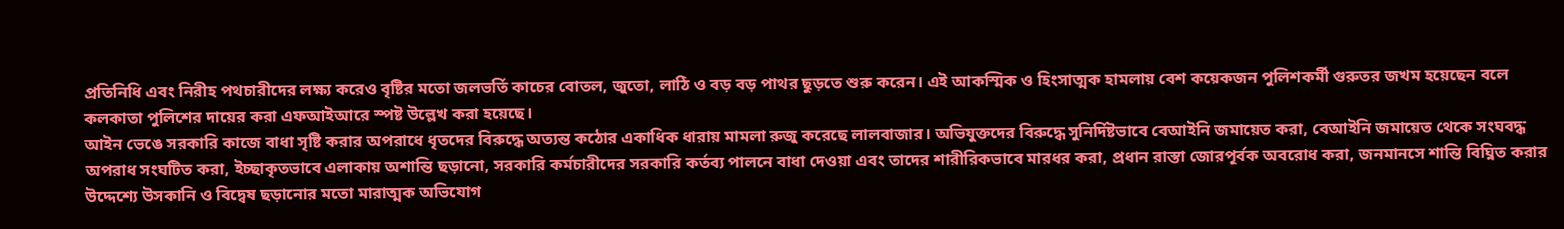প্রতিনিধি এবং নিরীহ পথচারীদের লক্ষ্য করেও বৃষ্টির মতো জলভর্তি কাচের বোতল, জুতো, লাঠি ও বড় বড় পাথর ছুড়তে শুরু করেন। এই আকস্মিক ও হিংসাত্মক হামলায় বেশ কয়েকজন পুলিশকর্মী গুরুতর জখম হয়েছেন বলে কলকাতা পুলিশের দায়ের করা এফআইআরে স্পষ্ট উল্লেখ করা হয়েছে।
আইন ভেঙে সরকারি কাজে বাধা সৃষ্টি করার অপরাধে ধৃতদের বিরুদ্ধে অত্যন্ত কঠোর একাধিক ধারায় মামলা রুজু করেছে লালবাজার। অভিযুক্তদের বিরুদ্ধে সুনির্দিষ্টভাবে বেআইনি জমায়েত করা, বেআইনি জমায়েত থেকে সংঘবদ্ধ অপরাধ সংঘটিত করা, ইচ্ছাকৃতভাবে এলাকায় অশান্তি ছড়ানো, সরকারি কর্মচারীদের সরকারি কর্তব্য পালনে বাধা দেওয়া এবং তাদের শারীরিকভাবে মারধর করা, প্রধান রাস্তা জোরপূর্বক অবরোধ করা, জনমানসে শান্তি বিঘ্নিত করার উদ্দেশ্যে উসকানি ও বিদ্বেষ ছড়ানোর মতো মারাত্মক অভিযোগ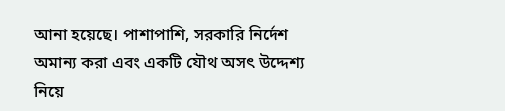আনা হয়েছে। পাশাপাশি, সরকারি নির্দেশ অমান্য করা এবং একটি যৌথ অসৎ উদ্দেশ্য নিয়ে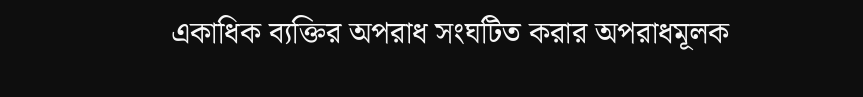একাধিক ব্যক্তির অপরাধ সংঘটিত করার অপরাধমূলক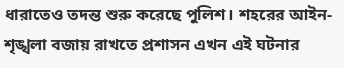ধারাতেও তদন্ত শুরু করেছে পুলিশ। শহরের আইন-শৃঙ্খলা বজায় রাখতে প্রশাসন এখন এই ঘটনার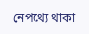নেপথ্যে থাকা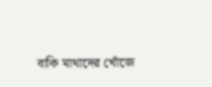বাকি মাথাদের খোঁজে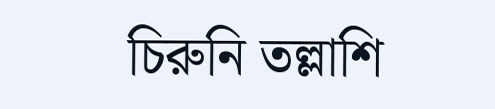চিরুনি তল্লাশি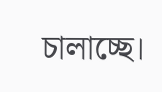চালাচ্ছে।